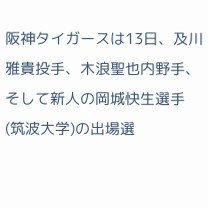阪神タイガースは13日、及川雅貴投手、木浪聖也内野手、そして新人の岡城快生選手(筑波大学)の出場選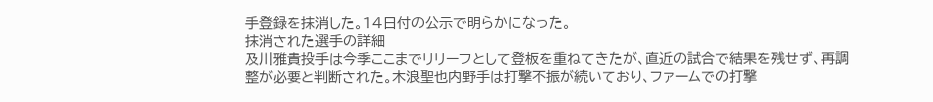手登録を抹消した。14日付の公示で明らかになった。
抹消された選手の詳細
及川雅貴投手は今季ここまでリリーフとして登板を重ねてきたが、直近の試合で結果を残せず、再調整が必要と判断された。木浪聖也内野手は打撃不振が続いており、ファームでの打撃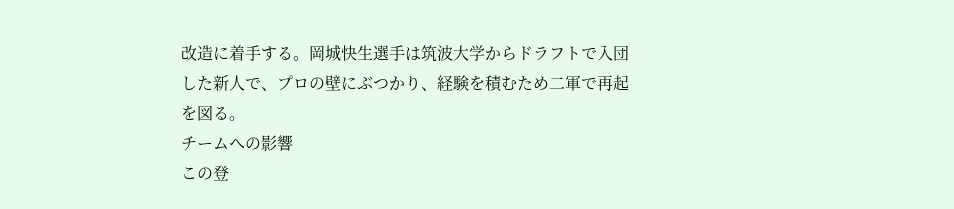改造に着手する。岡城快生選手は筑波大学からドラフトで入団した新人で、プロの壁にぶつかり、経験を積むため二軍で再起を図る。
チームへの影響
この登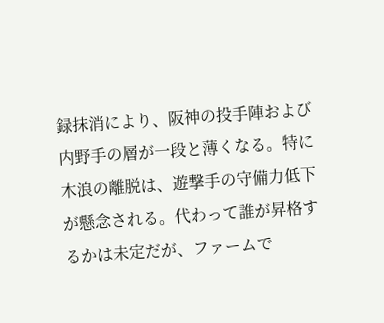録抹消により、阪神の投手陣および内野手の層が一段と薄くなる。特に木浪の離脱は、遊撃手の守備力低下が懸念される。代わって誰が昇格するかは未定だが、ファームで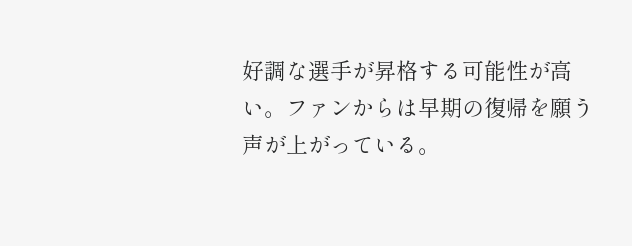好調な選手が昇格する可能性が高い。ファンからは早期の復帰を願う声が上がっている。